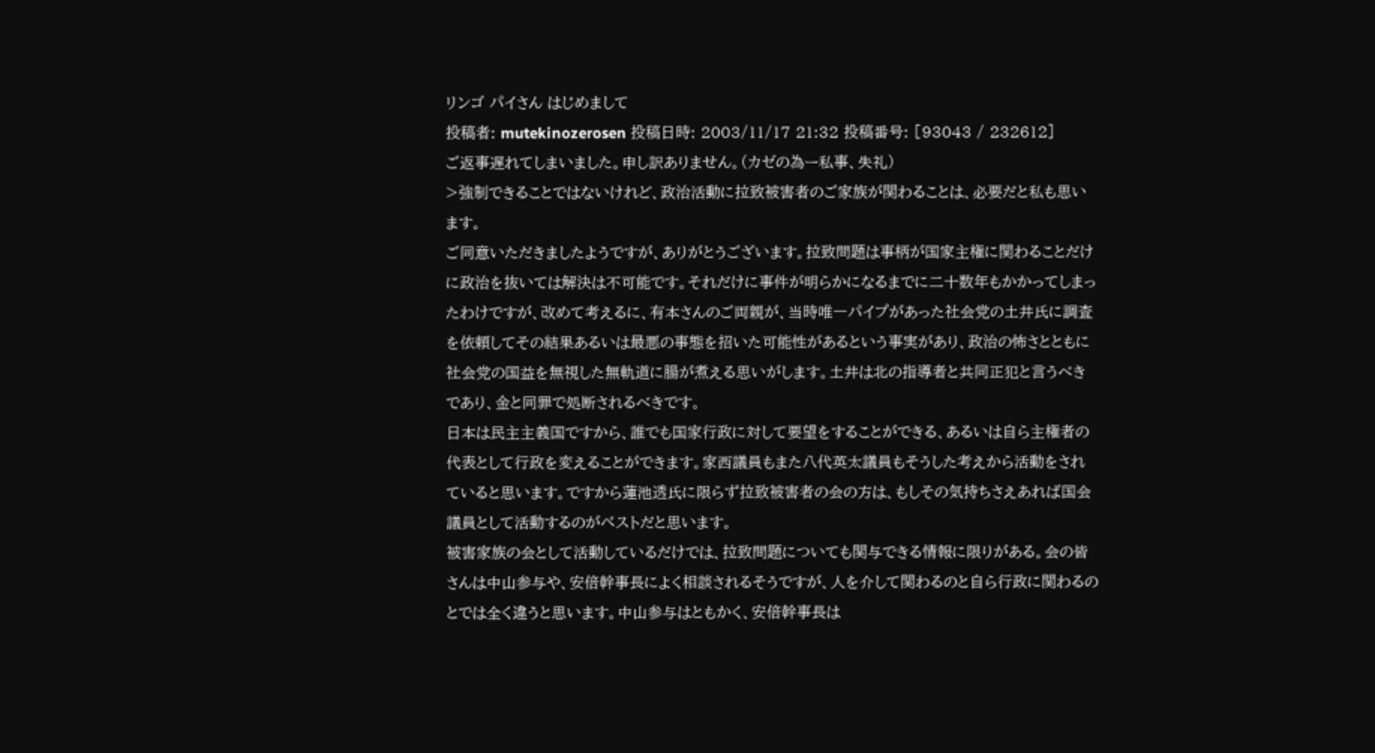リンゴ パイさん はじめまして
投稿者: mutekinozerosen 投稿日時: 2003/11/17 21:32 投稿番号: [93043 / 232612]
ご返事遅れてしまいました。申し訳ありません。(カゼの為ー私事、失礼)
>強制できることではないけれど、政治活動に拉致被害者のご家族が関わることは、必要だと私も思います。
ご同意いただきましたようですが、ありがとうございます。拉致問題は事柄が国家主権に関わることだけに政治を抜いては解決は不可能です。それだけに事件が明らかになるまでに二十数年もかかってしまったわけですが、改めて考えるに、有本さんのご両親が、当時唯一パイプがあった社会党の土井氏に調査を依頼してその結果あるいは最悪の事態を招いた可能性があるという事実があり、政治の怖さとともに社会党の国益を無視した無軌道に腸が煮える思いがします。土井は北の指導者と共同正犯と言うべきであり、金と同罪で処断されるべきです。
日本は民主主義国ですから、誰でも国家行政に対して要望をすることができる、あるいは自ら主権者の代表として行政を変えることができます。家西議員もまた八代英太議員もそうした考えから活動をされていると思います。ですから蓮池透氏に限らず拉致被害者の会の方は、もしその気持ちさえあれば国会議員として活動するのがベストだと思います。
被害家族の会として活動しているだけでは、拉致問題についても関与できる情報に限りがある。会の皆さんは中山参与や、安倍幹事長によく相談されるそうですが、人を介して関わるのと自ら行政に関わるのとでは全く違うと思います。中山参与はともかく、安倍幹事長は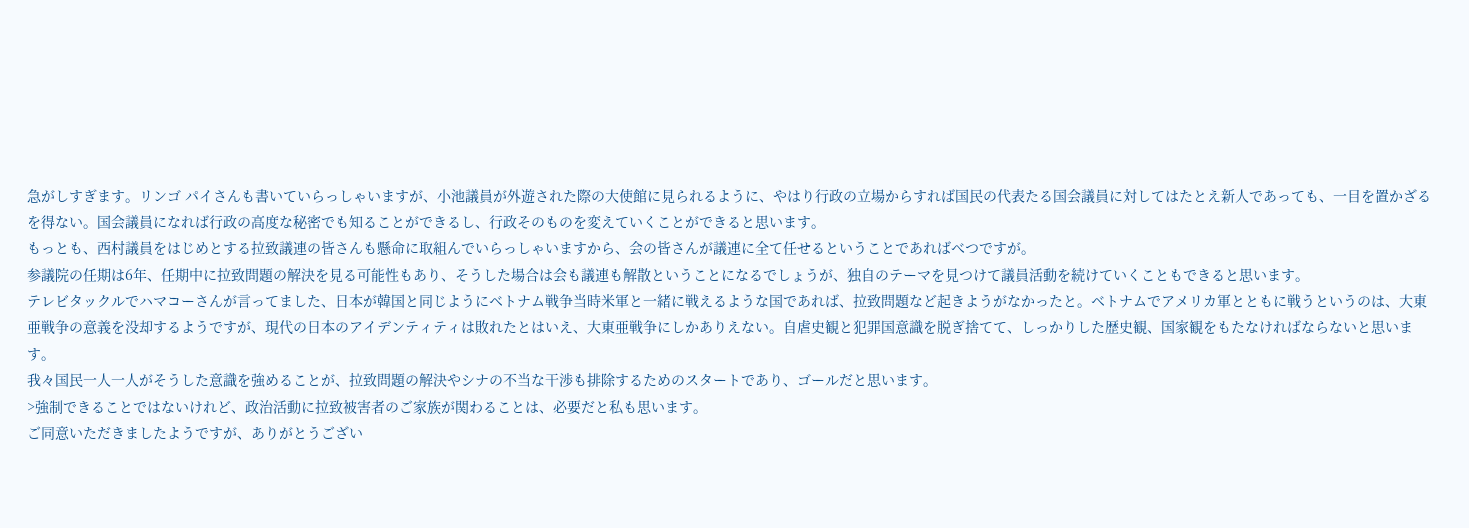急がしすぎます。リンゴ パイさんも書いていらっしゃいますが、小池議員が外遊された際の大使館に見られるように、やはり行政の立場からすれば国民の代表たる国会議員に対してはたとえ新人であっても、一目を置かざるを得ない。国会議員になれば行政の高度な秘密でも知ることができるし、行政そのものを変えていくことができると思います。
もっとも、西村議員をはじめとする拉致議連の皆さんも懸命に取組んでいらっしゃいますから、会の皆さんが議連に全て任せるということであればべつですが。
参議院の任期は6年、任期中に拉致問題の解決を見る可能性もあり、そうした場合は会も議連も解散ということになるでしょうが、独自のテーマを見つけて議員活動を続けていくこともできると思います。
テレビタックルでハマコーさんが言ってました、日本が韓国と同じようにベトナム戦争当時米軍と一緒に戦えるような国であれば、拉致問題など起きようがなかったと。ベトナムでアメリカ軍とともに戦うというのは、大東亜戦争の意義を没却するようですが、現代の日本のアイデンティティは敗れたとはいえ、大東亜戦争にしかありえない。自虐史観と犯罪国意識を脱ぎ捨てて、しっかりした歴史観、国家観をもたなければならないと思います。
我々国民一人一人がそうした意識を強めることが、拉致問題の解決やシナの不当な干渉も排除するためのスタートであり、ゴールだと思います。
>強制できることではないけれど、政治活動に拉致被害者のご家族が関わることは、必要だと私も思います。
ご同意いただきましたようですが、ありがとうござい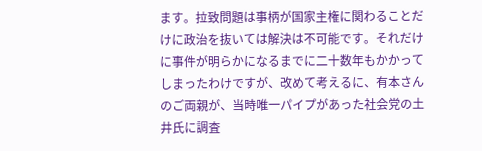ます。拉致問題は事柄が国家主権に関わることだけに政治を抜いては解決は不可能です。それだけに事件が明らかになるまでに二十数年もかかってしまったわけですが、改めて考えるに、有本さんのご両親が、当時唯一パイプがあった社会党の土井氏に調査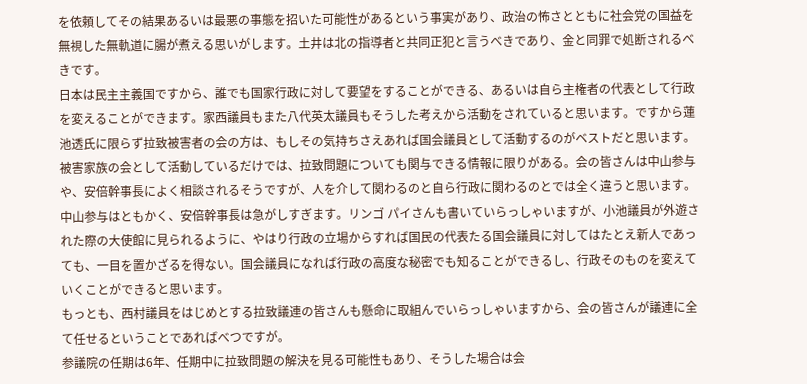を依頼してその結果あるいは最悪の事態を招いた可能性があるという事実があり、政治の怖さとともに社会党の国益を無視した無軌道に腸が煮える思いがします。土井は北の指導者と共同正犯と言うべきであり、金と同罪で処断されるべきです。
日本は民主主義国ですから、誰でも国家行政に対して要望をすることができる、あるいは自ら主権者の代表として行政を変えることができます。家西議員もまた八代英太議員もそうした考えから活動をされていると思います。ですから蓮池透氏に限らず拉致被害者の会の方は、もしその気持ちさえあれば国会議員として活動するのがベストだと思います。
被害家族の会として活動しているだけでは、拉致問題についても関与できる情報に限りがある。会の皆さんは中山参与や、安倍幹事長によく相談されるそうですが、人を介して関わるのと自ら行政に関わるのとでは全く違うと思います。中山参与はともかく、安倍幹事長は急がしすぎます。リンゴ パイさんも書いていらっしゃいますが、小池議員が外遊された際の大使館に見られるように、やはり行政の立場からすれば国民の代表たる国会議員に対してはたとえ新人であっても、一目を置かざるを得ない。国会議員になれば行政の高度な秘密でも知ることができるし、行政そのものを変えていくことができると思います。
もっとも、西村議員をはじめとする拉致議連の皆さんも懸命に取組んでいらっしゃいますから、会の皆さんが議連に全て任せるということであればべつですが。
参議院の任期は6年、任期中に拉致問題の解決を見る可能性もあり、そうした場合は会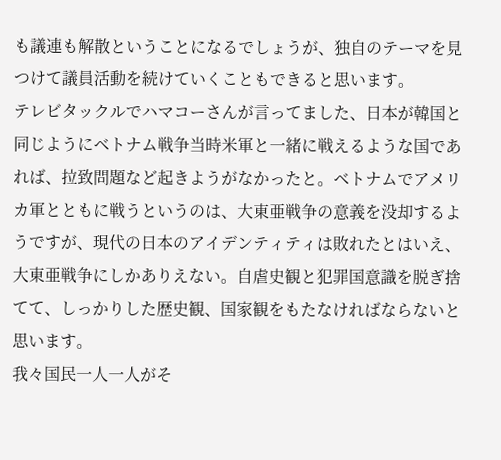も議連も解散ということになるでしょうが、独自のテーマを見つけて議員活動を続けていくこともできると思います。
テレビタックルでハマコーさんが言ってました、日本が韓国と同じようにベトナム戦争当時米軍と一緒に戦えるような国であれば、拉致問題など起きようがなかったと。ベトナムでアメリカ軍とともに戦うというのは、大東亜戦争の意義を没却するようですが、現代の日本のアイデンティティは敗れたとはいえ、大東亜戦争にしかありえない。自虐史観と犯罪国意識を脱ぎ捨てて、しっかりした歴史観、国家観をもたなければならないと思います。
我々国民一人一人がそ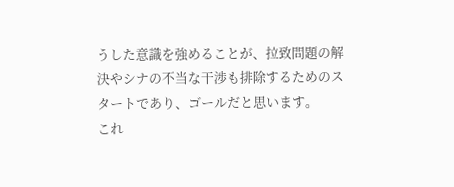うした意識を強めることが、拉致問題の解決やシナの不当な干渉も排除するためのスタートであり、ゴールだと思います。
これ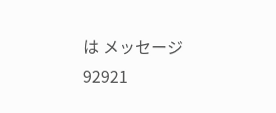は メッセージ 92921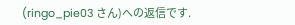(ringo_pie03 さん)への返信です.